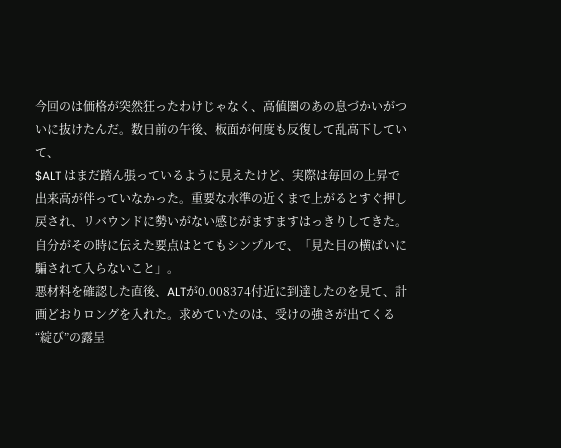今回のは価格が突然狂ったわけじゃなく、高値圏のあの息づかいがついに抜けたんだ。数日前の午後、板面が何度も反復して乱高下していて、
$ALT はまだ踏ん張っているように見えたけど、実際は毎回の上昇で出来高が伴っていなかった。重要な水準の近くまで上がるとすぐ押し戻され、リバウンドに勢いがない感じがますますはっきりしてきた。自分がその時に伝えた要点はとてもシンプルで、「見た目の横ばいに騙されて入らないこと」。
悪材料を確認した直後、ALTが0.008374付近に到達したのを見て、計画どおりロングを入れた。求めていたのは、受けの強さが出てくる“綻び”の露呈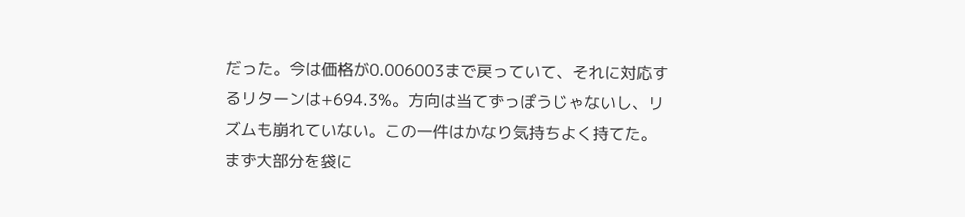だった。今は価格が0.006003まで戻っていて、それに対応するリターンは+694.3%。方向は当てずっぽうじゃないし、リズムも崩れていない。この一件はかなり気持ちよく持てた。
まず大部分を袋に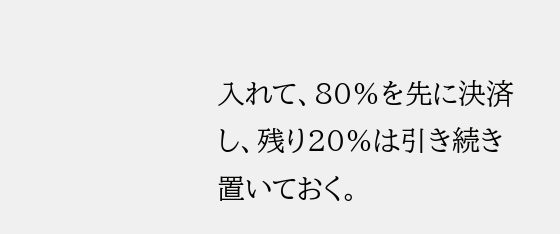入れて、80%を先に決済し、残り20%は引き続き置いておく。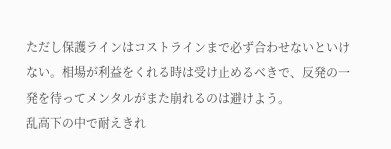ただし保護ラインはコストラインまで必ず合わせないといけない。相場が利益をくれる時は受け止めるべきで、反発の一発を待ってメンタルがまた崩れるのは避けよう。
乱高下の中で耐えきれ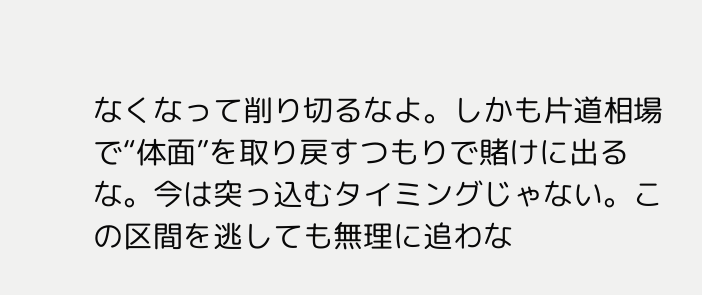なくなって削り切るなよ。しかも片道相場で“体面”を取り戻すつもりで賭けに出るな。今は突っ込むタイミングじゃない。この区間を逃しても無理に追わな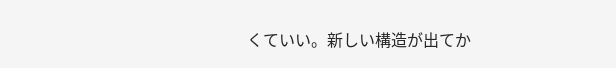くていい。新しい構造が出てか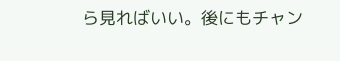ら見ればいい。後にもチャン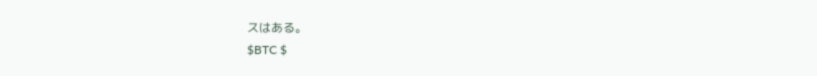スはある。
$BTC $